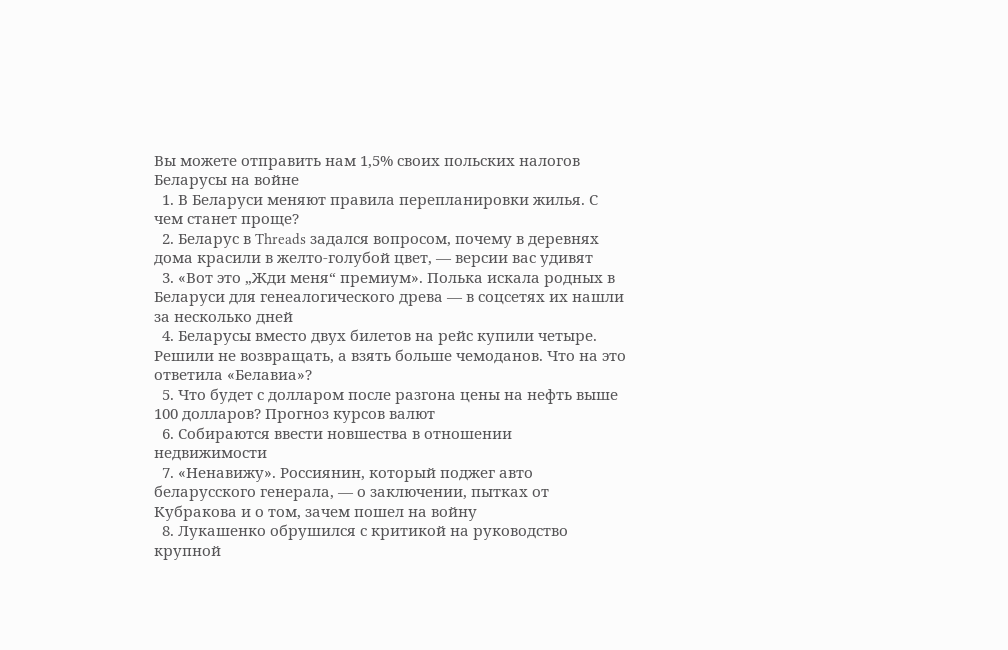Вы можете отправить нам 1,5% своих польских налогов
Беларусы на войне
  1. В Беларуси меняют правила перепланировки жилья. С чем станет проще?
  2. Беларус в Threads задался вопросом, почему в деревнях дома красили в желто-голубой цвет, — версии вас удивят
  3. «Вот это „Жди меня“ премиум». Полька искала родных в Беларуси для генеалогического древа — в соцсетях их нашли за несколько дней
  4. Беларусы вместо двух билетов на рейс купили четыре. Решили не возвращать, а взять больше чемоданов. Что на это ответила «Белавиа»?
  5. Что будет с долларом после разгона цены на нефть выше 100 долларов? Прогноз курсов валют
  6. Собираются ввести новшества в отношении недвижимости
  7. «Ненавижу». Россиянин, который поджег авто беларусского генерала, — о заключении, пытках от Кубракова и о том, зачем пошел на войну
  8. Лукашенко обрушился с критикой на руководство крупной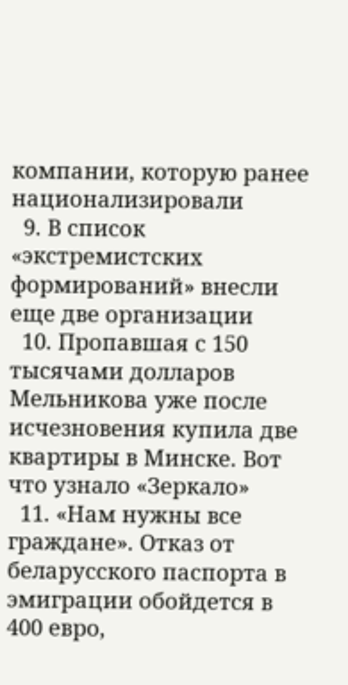компании, которую ранее национализировали
  9. В список «экстремистских формирований» внесли еще две организации
  10. Пропавшая с 150 тысячами долларов Мельникова уже после исчезновения купила две квартиры в Минске. Вот что узнало «Зеркало»
  11. «Нам нужны все граждане». Отказ от беларусского паспорта в эмиграции обойдется в 400 евро,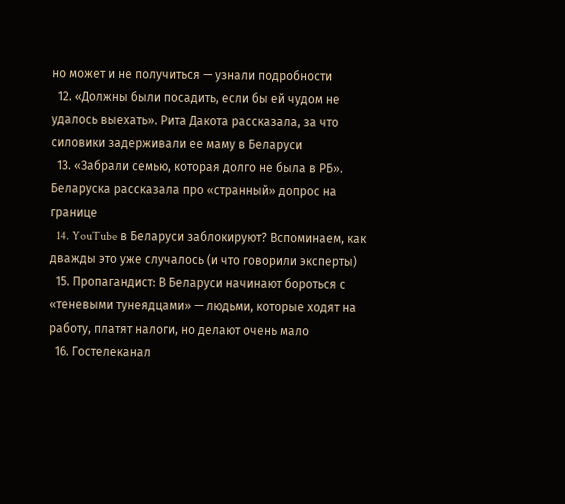но может и не получиться — узнали подробности
  12. «Должны были посадить, если бы ей чудом не удалось выехать». Рита Дакота рассказала, за что силовики задерживали ее маму в Беларуси
  13. «Забрали семью, которая долго не была в РБ». Беларуска рассказала про «странный» допрос на границе
  14. YouTube в Беларуси заблокируют? Вспоминаем, как дважды это уже случалось (и что говорили эксперты)
  15. Пропагандист: В Беларуси начинают бороться с «теневыми тунеядцами» — людьми, которые ходят на работу, платят налоги, но делают очень мало
  16. Гостелеканал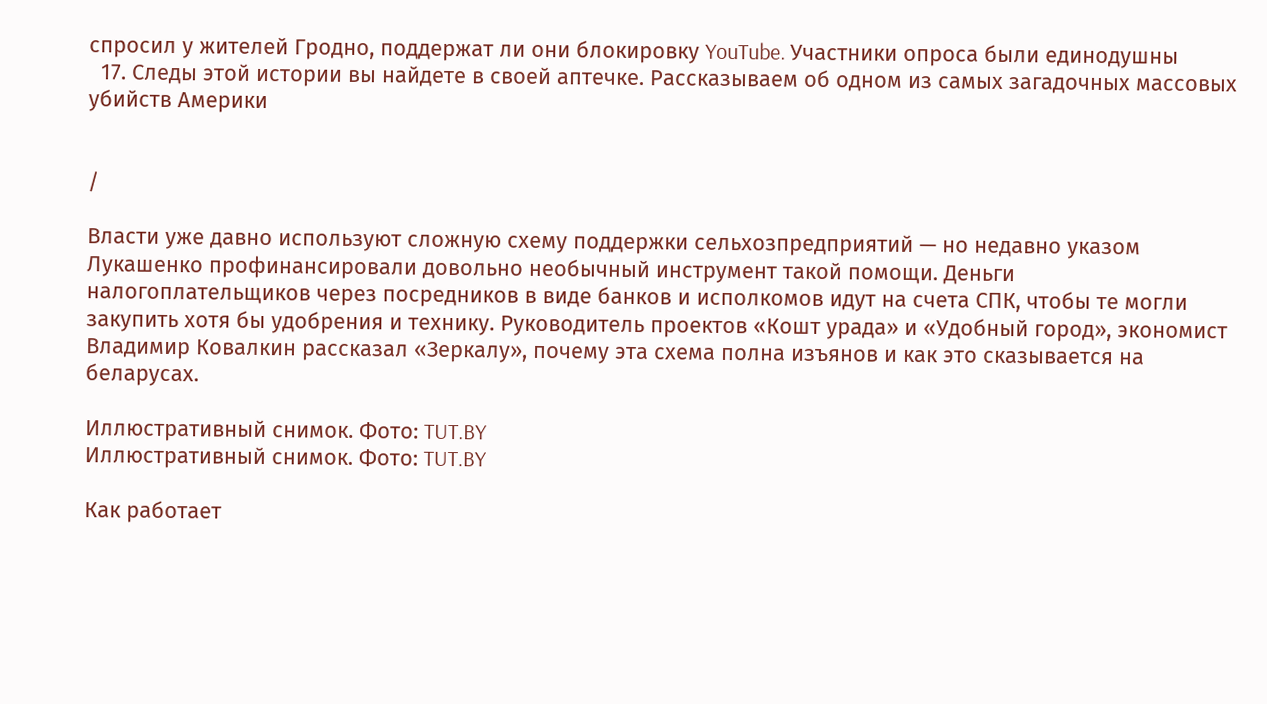спросил у жителей Гродно, поддержат ли они блокировку YouTube. Участники опроса были единодушны
  17. Следы этой истории вы найдете в своей аптечке. Рассказываем об одном из самых загадочных массовых убийств Америки


/

Власти уже давно используют сложную схему поддержки сельхозпредприятий — но недавно указом Лукашенко профинансировали довольно необычный инструмент такой помощи. Деньги налогоплательщиков через посредников в виде банков и исполкомов идут на счета СПК, чтобы те могли закупить хотя бы удобрения и технику. Руководитель проектов «Кошт урада» и «Удобный город», экономист Владимир Ковалкин рассказал «Зеркалу», почему эта схема полна изъянов и как это сказывается на беларусах.

Иллюстративный снимок. Фото: TUT.BY
Иллюстративный снимок. Фото: TUT.BY

Как работает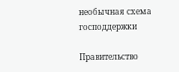необычная схема господдержки

Правительство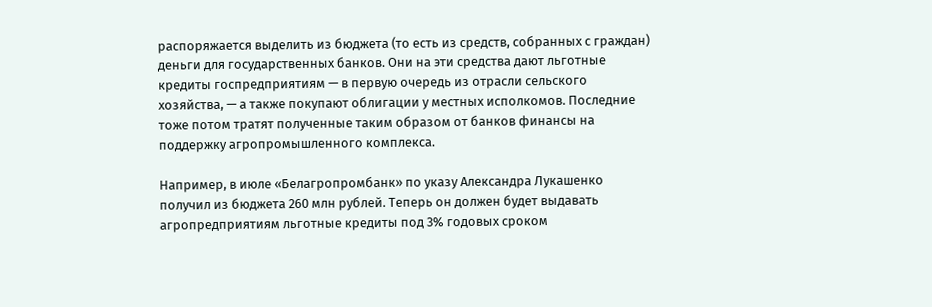распоряжается выделить из бюджета (то есть из средств, собранных с граждан) деньги для государственных банков. Они на эти средства дают льготные кредиты госпредприятиям — в первую очередь из отрасли сельского хозяйства, — а также покупают облигации у местных исполкомов. Последние тоже потом тратят полученные таким образом от банков финансы на поддержку агропромышленного комплекса.

Например, в июле «Белагропромбанк» по указу Александра Лукашенко получил из бюджета 260 млн рублей. Теперь он должен будет выдавать агропредприятиям льготные кредиты под 3% годовых сроком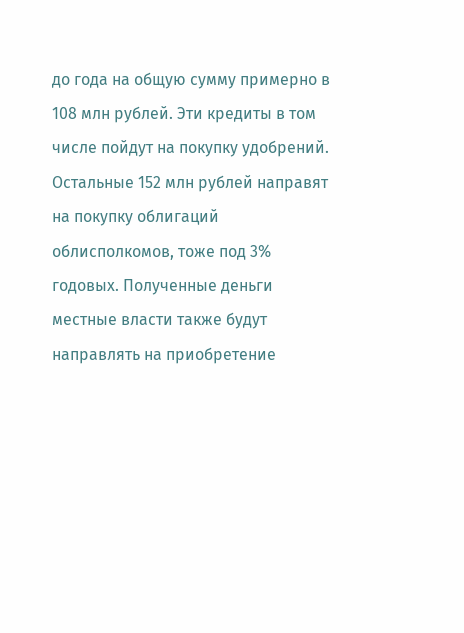до года на общую сумму примерно в 108 млн рублей. Эти кредиты в том числе пойдут на покупку удобрений. Остальные 152 млн рублей направят на покупку облигаций облисполкомов, тоже под 3% годовых. Полученные деньги местные власти также будут направлять на приобретение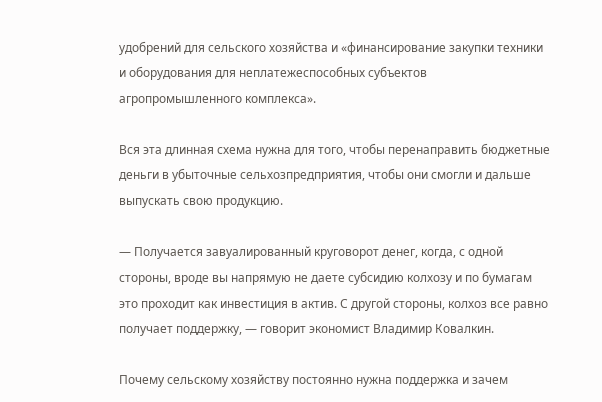удобрений для сельского хозяйства и «финансирование закупки техники и оборудования для неплатежеспособных субъектов агропромышленного комплекса».

Вся эта длинная схема нужна для того, чтобы перенаправить бюджетные деньги в убыточные сельхозпредприятия, чтобы они смогли и дальше выпускать свою продукцию.

— Получается завуалированный круговорот денег, когда, с одной стороны, вроде вы напрямую не даете субсидию колхозу и по бумагам это проходит как инвестиция в актив. С другой стороны, колхоз все равно получает поддержку, — говорит экономист Владимир Ковалкин.

Почему сельскому хозяйству постоянно нужна поддержка и зачем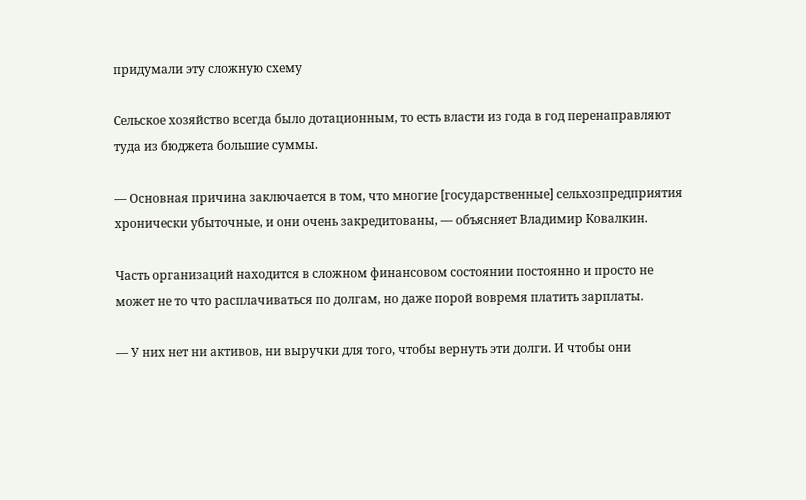придумали эту сложную схему

Сельское хозяйство всегда было дотационным, то есть власти из года в год перенаправляют туда из бюджета большие суммы.

— Основная причина заключается в том, что многие [государственные] сельхозпредприятия хронически убыточные, и они очень закредитованы, — объясняет Владимир Ковалкин.

Часть организаций находится в сложном финансовом состоянии постоянно и просто не может не то что расплачиваться по долгам, но даже порой вовремя платить зарплаты.

— У них нет ни активов, ни выручки для того, чтобы вернуть эти долги. И чтобы они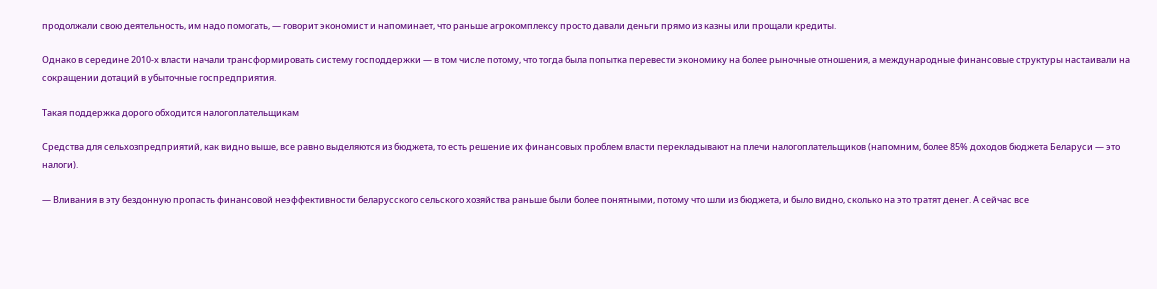продолжали свою деятельность, им надо помогать, — говорит экономист и напоминает, что раньше агрокомплексу просто давали деньги прямо из казны или прощали кредиты.

Однако в середине 2010-х власти начали трансформировать систему господдержки — в том числе потому, что тогда была попытка перевести экономику на более рыночные отношения, а международные финансовые структуры настаивали на сокращении дотаций в убыточные госпредприятия.

Такая поддержка дорого обходится налогоплательщикам

Средства для сельхозпредприятий, как видно выше, все равно выделяются из бюджета, то есть решение их финансовых проблем власти перекладывают на плечи налогоплательщиков (напомним, более 85% доходов бюджета Беларуси — это налоги).

— Вливания в эту бездонную пропасть финансовой неэффективности беларусского сельского хозяйства раньше были более понятными, потому что шли из бюджета, и было видно, сколько на это тратят денег. А сейчас все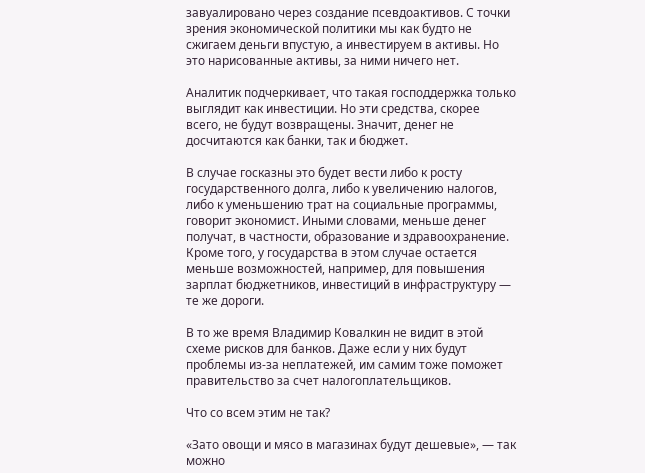завуалировано через создание псевдоактивов. С точки зрения экономической политики мы как будто не сжигаем деньги впустую, а инвестируем в активы. Но это нарисованные активы, за ними ничего нет.

Аналитик подчеркивает, что такая господдержка только выглядит как инвестиции. Но эти средства, скорее всего, не будут возвращены. Значит, денег не досчитаются как банки, так и бюджет.

В случае госказны это будет вести либо к росту государственного долга, либо к увеличению налогов, либо к уменьшению трат на социальные программы, говорит экономист. Иными словами, меньше денег получат, в частности, образование и здравоохранение. Кроме того, у государства в этом случае остается меньше возможностей, например, для повышения зарплат бюджетников, инвестиций в инфраструктуру — те же дороги.

В то же время Владимир Ковалкин не видит в этой схеме рисков для банков. Даже если у них будут проблемы из-за неплатежей, им самим тоже поможет правительство за счет налогоплательщиков.

Что со всем этим не так?

«Зато овощи и мясо в магазинах будут дешевые», — так можно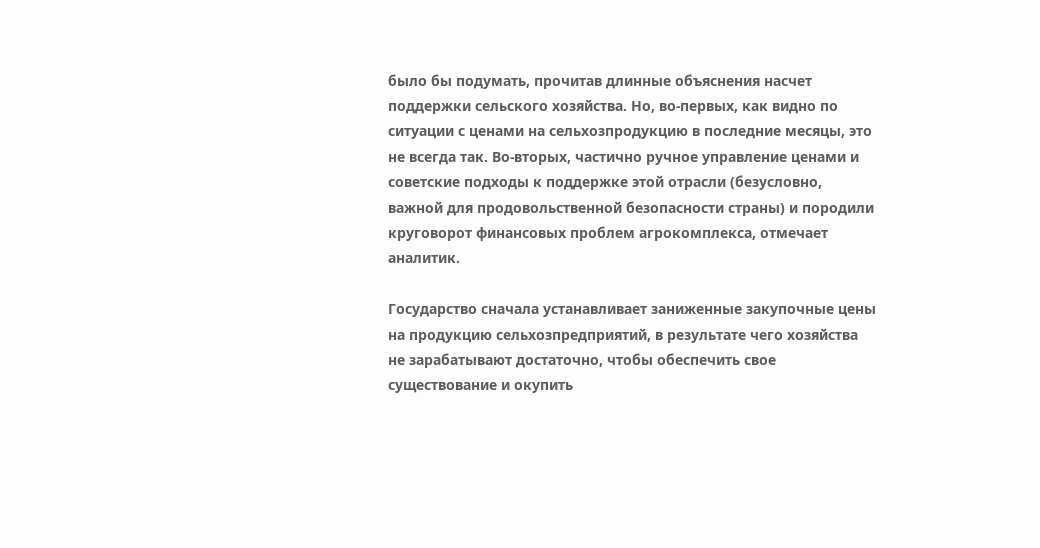было бы подумать, прочитав длинные объяснения насчет поддержки сельского хозяйства. Но, во-первых, как видно по ситуации с ценами на сельхозпродукцию в последние месяцы, это не всегда так. Во-вторых, частично ручное управление ценами и советские подходы к поддержке этой отрасли (безусловно, важной для продовольственной безопасности страны) и породили круговорот финансовых проблем агрокомплекса, отмечает аналитик.

Государство сначала устанавливает заниженные закупочные цены на продукцию сельхозпредприятий, в результате чего хозяйства не зарабатывают достаточно, чтобы обеспечить свое существование и окупить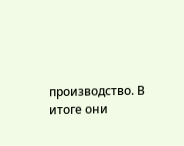производство. В итоге они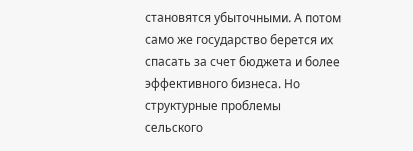становятся убыточными. А потом само же государство берется их спасать за счет бюджета и более эффективного бизнеса. Но структурные проблемы сельского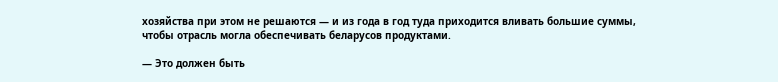хозяйства при этом не решаются — и из года в год туда приходится вливать большие суммы, чтобы отрасль могла обеспечивать беларусов продуктами.

— Это должен быть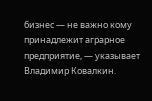бизнес — не важно кому принадлежит аграрное предприятие, — указывает Владимир Ковалкин.